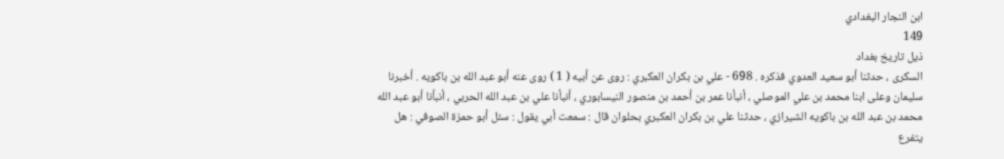ابن النجار البغدادي
149
ذيل تاريخ بغداد
السكرى ، حدثنا أبو سعيد العدوي فذكره . 698 - علي بن بكران العكبري : روى عن أبيه ( 1 ) روى عنه أبو عبد الله بن باكويه . أخبرنا سليمان وعلى ابنا محمد بن علي الموصلي ، أنبأنا عمر بن أحمد بن منصور النيسابوري ، أنبأنا علي بن عبد الله الحربي ، أنبأنا أبو عبد الله محمد بن عبد الله بن باكويه الشيرازي ، حدثنا علي بن بكران العكبري بحلوان قال : سمعت أبي يقول : سئل أبو حمزة الصوفي : هل يتفرع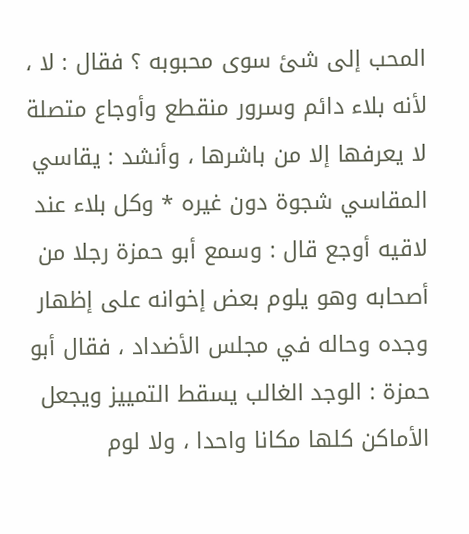المحب إلى شئ سوى محبوبه ؟ فقال : لا ، لأنه بلاء دائم وسرور منقطع وأوجاع متصلة لا يعرفها إلا من باشرها ، وأنشد : يقاسي المقاسي شجوة دون غيره * وكل بلاء عند لاقيه أوجع قال : وسمع أبو حمزة رجلا من أصحابه وهو يلوم بعض إخوانه على إظهار وجده وحاله في مجلس الأضداد ، فقال أبو حمزة : الوجد الغالب يسقط التمييز ويجعل الأماكن كلها مكانا واحدا ، ولا لوم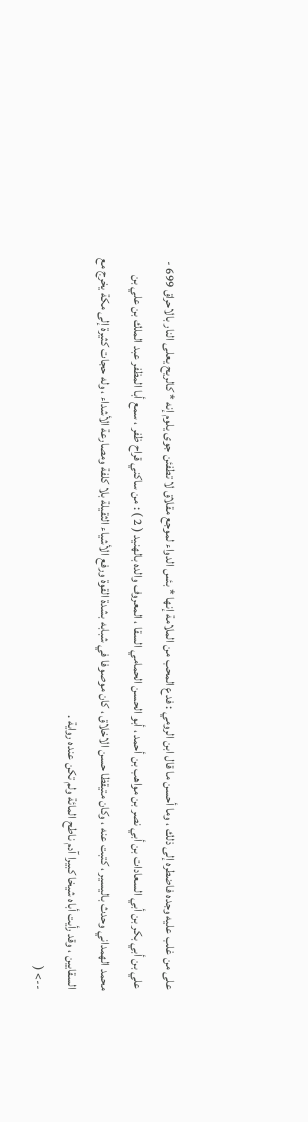على من غلب عليه وجده فاضطره إلى ذلك ، وما أحسن ما قال ابن الرومي : فدع المحب من الملامة إنها * بئس الدواء لموجع مقلاق لا تطفئن جوى يلوم إنه * كالريح يعلى النار بالاحراق 699 - علي بن أبي بكر بن أبي السعادات بن أبي نصر بن مواهب بن أحمد ، أبو الحسن الحمامي السقا ، المعروف والده بالهنيد ( 2 ) : من ساكني قراح ظفر ، سمع أبا المظفر عبد الملك بن علي بن محمد الهمداني وحدث باليسير ، كتبت عنه ، وكان متيقظا حسن الاخلاق ، كان موصوفا في شبابه بشدة القوة ورفع الأشياء الثقيلة بلا كلفة ومصارعة الأشداء ، وله حجات كثيرة إلى مكة يخرج مع السقايين ، وقد رأيت أباه شيخا كبيرا آدم ناطح المائة ولم تكن عنده رواية .
--> (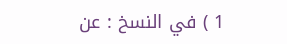1 ) في النسخ : عن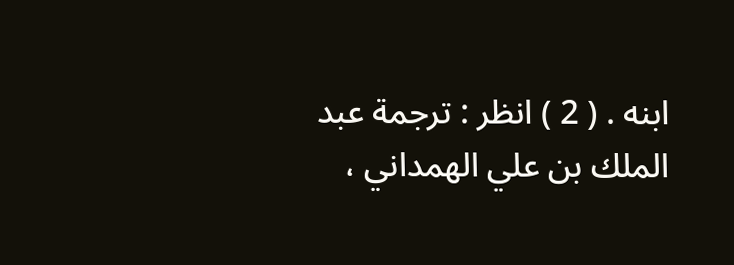ابنه . ( 2 ) انظر : ترجمة عبد الملك بن علي الهمداني ،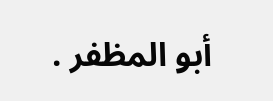أبو المظفر .